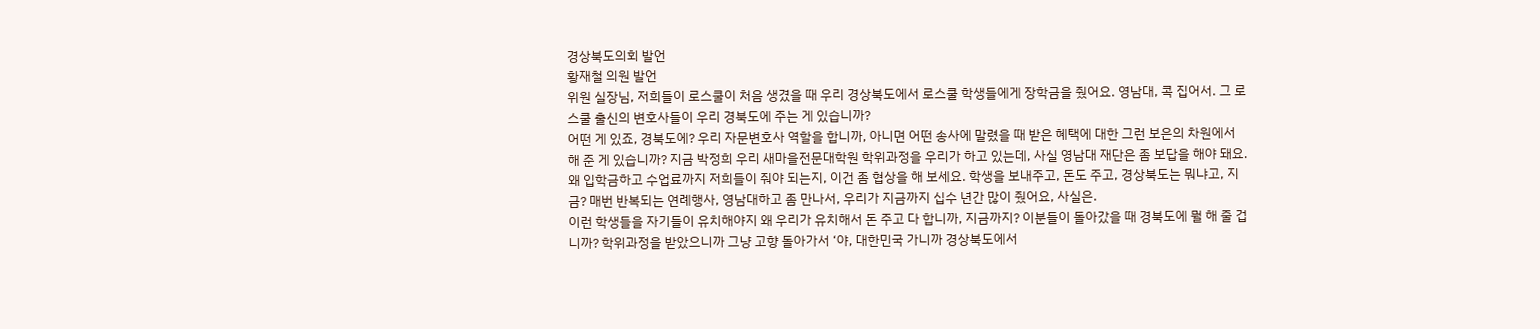경상북도의회 발언
황재철 의원 발언
위원 실장님, 저희들이 로스쿨이 처음 생겼을 때 우리 경상북도에서 로스쿨 학생들에게 장학금을 줬어요. 영남대, 콕 집어서. 그 로스쿨 출신의 변호사들이 우리 경북도에 주는 게 있습니까?
어떤 게 있죠, 경북도에? 우리 자문변호사 역할을 합니까, 아니면 어떤 송사에 말렸을 때 받은 혜택에 대한 그런 보은의 차원에서 해 준 게 있습니까? 지금 박정희 우리 새마을전문대학원 학위과정을 우리가 하고 있는데, 사실 영남대 재단은 좀 보답을 해야 돼요.
왜 입학금하고 수업료까지 저희들이 줘야 되는지, 이건 좀 협상을 해 보세요. 학생을 보내주고, 돈도 주고, 경상북도는 뭐냐고, 지금? 매번 반복되는 연례행사, 영남대하고 좀 만나서, 우리가 지금까지 십수 년간 많이 줬어요, 사실은.
이런 학생들을 자기들이 유치해야지 왜 우리가 유치해서 돈 주고 다 합니까, 지금까지? 이분들이 돌아갔을 때 경북도에 뭘 해 줄 겁니까? 학위과정을 받았으니까 그냥 고향 돌아가서 ‘야, 대한민국 가니까 경상북도에서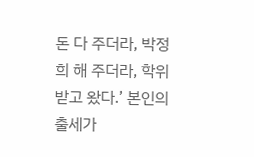돈 다 주더라, 박정희 해 주더라, 학위 받고 왔다.’ 본인의 출세가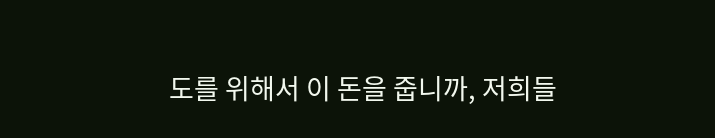도를 위해서 이 돈을 줍니까, 저희들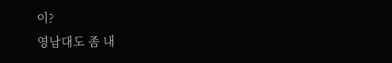이?
영남대도 좀 내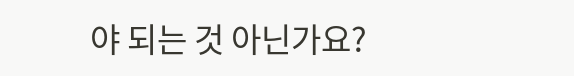야 되는 것 아닌가요?